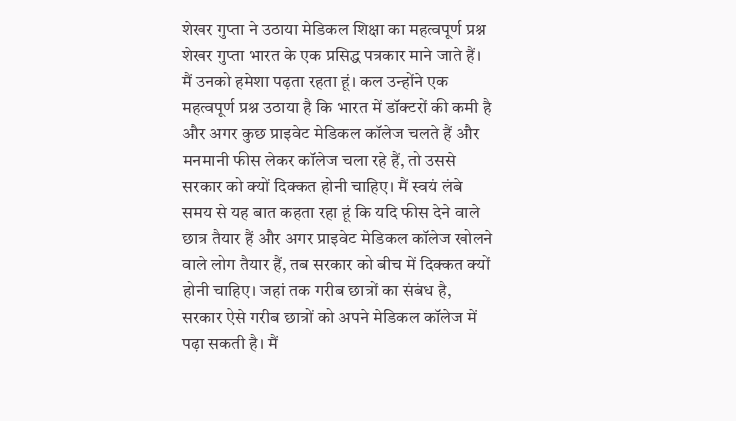शेखर गुप्ता ने उठाया मेडिकल शिक्षा का महत्वपूर्ण प्रश्न
शेखर गुप्ता भारत के एक प्रसिद्ध पत्रकार माने जाते हैं। मैं उनको हमेशा पढ़ता रहता हूं। कल उन्होंने एक महत्वपूर्ण प्रश्न उठाया है कि भारत में डॉक्टरों की कमी है और अगर कुछ प्राइवेट मेडिकल कॉलेज चलते हैं और मनमानी फीस लेकर कॉलेज चला रहे हैं, तो उससे सरकार को क्यों दिक्कत होनी चाहिए। मैं स्वयं लंबे समय से यह बात कहता रहा हूं कि यदि फीस देने वाले छात्र तैयार हैं और अगर प्राइवेट मेडिकल कॉलेज खोलने वाले लोग तैयार हैं, तब सरकार को बीच में दिक्कत क्यों होनी चाहिए। जहां तक गरीब छात्रों का संबंध है, सरकार ऐसे गरीब छात्रों को अपने मेडिकल कॉलेज में पढ़ा सकती है। मैं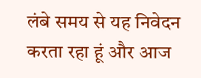लंबे समय से यह निवेदन करता रहा हूं और आज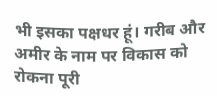भी इसका पक्षधर हूं। गरीब और अमीर के नाम पर विकास को रोकना पूरी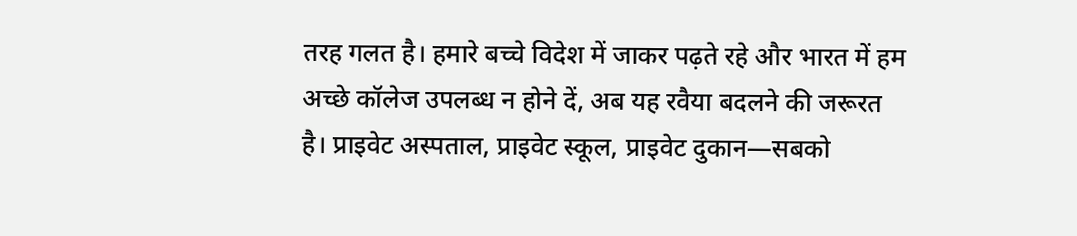तरह गलत है। हमारे बच्चे विदेश में जाकर पढ़ते रहे और भारत में हम अच्छे कॉलेज उपलब्ध न होने दें, अब यह रवैया बदलने की जरूरत है। प्राइवेट अस्पताल, प्राइवेट स्कूल, प्राइवेट दुकान—सबको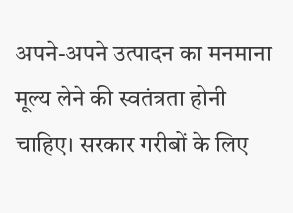अपने-अपने उत्पादन का मनमाना मूल्य लेने की स्वतंत्रता होनी चाहिए। सरकार गरीबों के लिए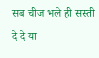सब चीज भले ही सस्ती दे दे या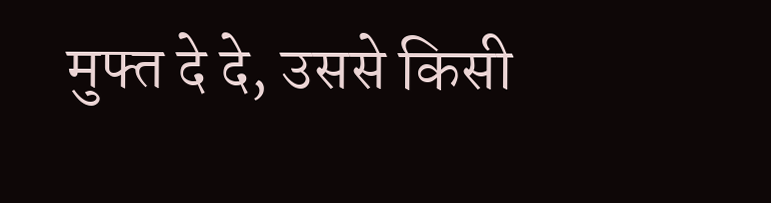मुफ्त दे दे, उससे किसी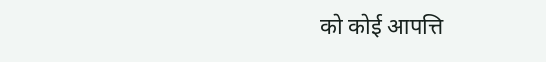को कोई आपत्ति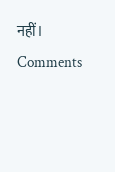नहीं।
Comments